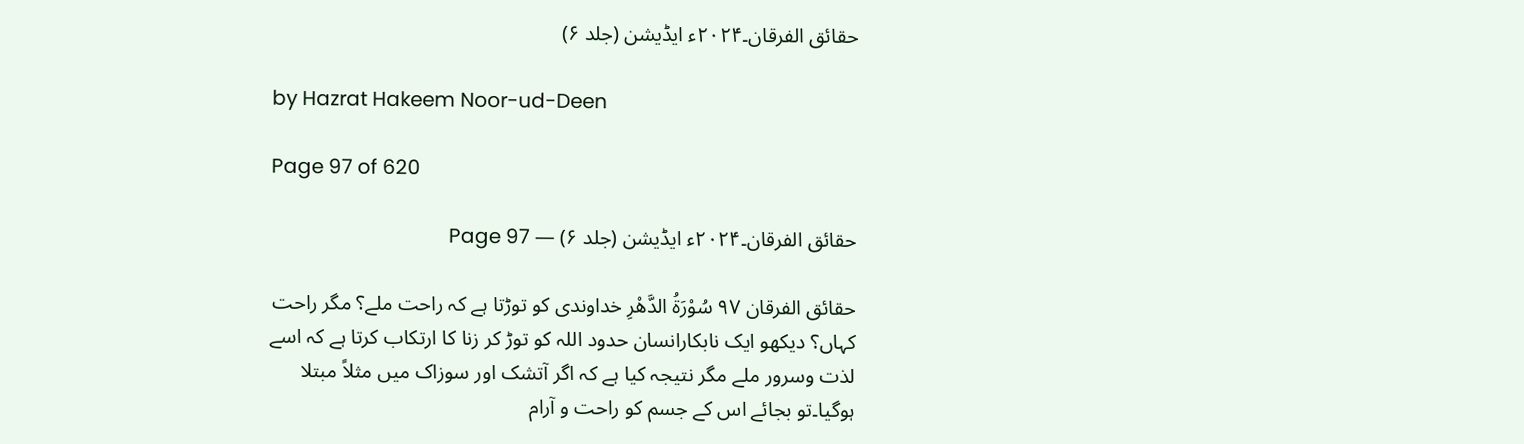حقائق الفرقان۔۲۰۲۴ء ایڈیشن (جلد ۶)

by Hazrat Hakeem Noor-ud-Deen

Page 97 of 620

حقائق الفرقان۔۲۰۲۴ء ایڈیشن (جلد ۶) — Page 97

حقائق الفرقان ۹۷ سُوْرَةُ الدَّهْرِ خداوندی کو توڑتا ہے کہ راحت ملے؟ مگر راحت کہاں؟ دیکھو ایک نابکارانسان حدود اللہ کو توڑ کر زنا کا ارتکاب کرتا ہے کہ اسے لذت وسرور ملے مگر نتیجہ کیا ہے کہ اگر آتشک اور سوزاک میں مثلاً مبتلا ہوگیا۔تو بجائے اس کے جسم کو راحت و آرام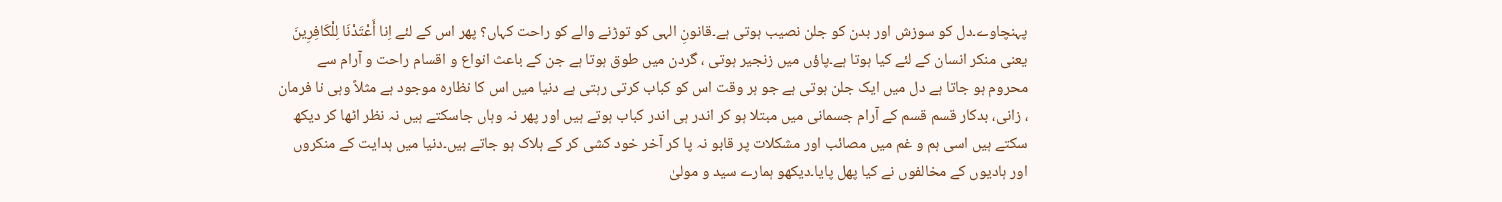پہنچاوے۔دل کو سوزش اور بدن کو جلن نصیب ہوتی ہے۔قانونِ الہی کو توڑنے والے کو راحت کہاں؟ پھر اس کے لئے اِنا أَعْتَدْنَا لِلْكَافِرِينَ یعنی منکر انسان کے لئے کیا ہوتا ہے۔پاؤں میں زنجیر ہوتی ، گردن میں طوق ہوتا ہے جن کے باعث انواع و اقسام راحت و آرام سے محروم ہو جاتا ہے دل میں ایک جلن ہوتی ہے جو ہر وقت اس کو کباب کرتی رہتی ہے دنیا میں اس کا نظارہ موجود ہے مثلاً وہی نا فرمان ، زانی، بدکار قسم قسم کے آرام جسمانی میں مبتلا ہو کر اندر ہی اندر کباب ہوتے ہیں اور پھر نہ وہاں جاسکتے ہیں نہ نظر اٹھا کر دیکھ سکتے ہیں اسی ہم و غم میں مصائب اور مشکلات پر قابو نہ پا کر آخر خود کشی کر کے ہلاک ہو جاتے ہیں۔دنیا میں ہدایت کے منکروں اور ہادیوں کے مخالفوں نے کیا پھل پایا۔دیکھو ہمارے سید و مولیٰ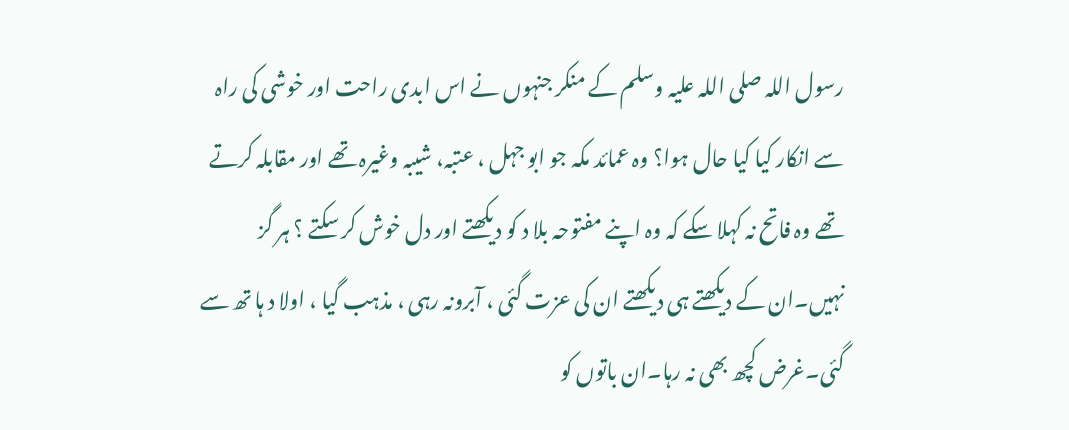رسول اللہ صلی اللہ علیہ وسلم کے منکر جنہوں نے اس ابدی راحت اور خوشی کی راہ سے انکار کیا کیا حال ہوا؟ وہ عمائد مکہ جو ابو جہل ، عتبہ، شیبہ وغیرہ تھے اور مقابلہ کرتے تھے وہ فاتح نہ کہلا سکے کہ وہ اپنے مفتوحہ بلا د کو دیکھتے اور دل خوش کر سکتے ؟ ہر گز نہیں۔ان کے دیکھتے ہی دیکھتے ان کی عزت گئی ، آبرونہ رہی ، مذہب گیا ، اولا د ہا تھ سے گئی۔غرض کچھ بھی نہ رہا۔ان باتوں کو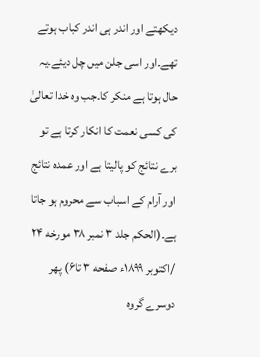دیکھتے اور اندر ہی اندر کباب ہوتے تھے۔اور اسی جلن میں چل دیئے۔یہ حال ہوتا ہے منکر کا۔جب وہ خدا تعالیٰ کی کسی نعمت کا انکار کرتا ہے تو برے نتائج کو پالیتا ہے اور عمدہ نتائج اور آرام کے اسباب سے محروم ہو جاتا ہے۔(الحکم جلد ۳ نمبر ۳۸ مورخه ۲۴ /اکتوبر ۱۸۹۹ء صفحه ۳ تا۶) پھر دوسرے گروہ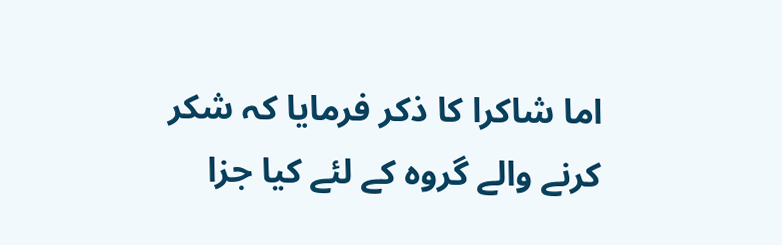اما شاكرا کا ذکر فرمایا کہ شکر کرنے والے گروہ کے لئے کیا جزا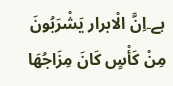ہے۔اِنَّ الْابرار يَشْرَبُونَ مِنْ كَأْسٍ كَانَ مِزَاجُهَا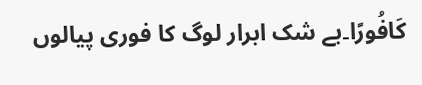كَافُورًا۔بے شک ابرار لوگ کا فوری پیالوں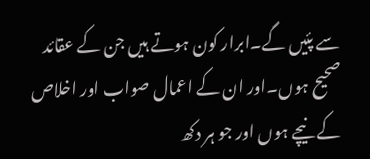سے پئیں گے۔ابرار کون ہوتے ہیں جن کے عقائد صحیح ہوں۔اور ان کے اعمال صواب اور اخلاص کے نیچے ہوں اور جو ہر دکھ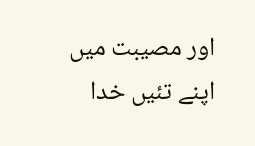اور مصیبت میں اپنے تئیں خدا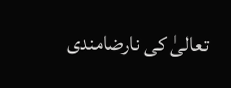تعالیٰ کی نارضامندی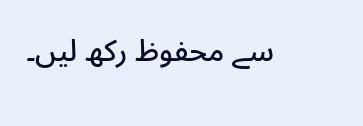سے محفوظ رکھ لیں۔